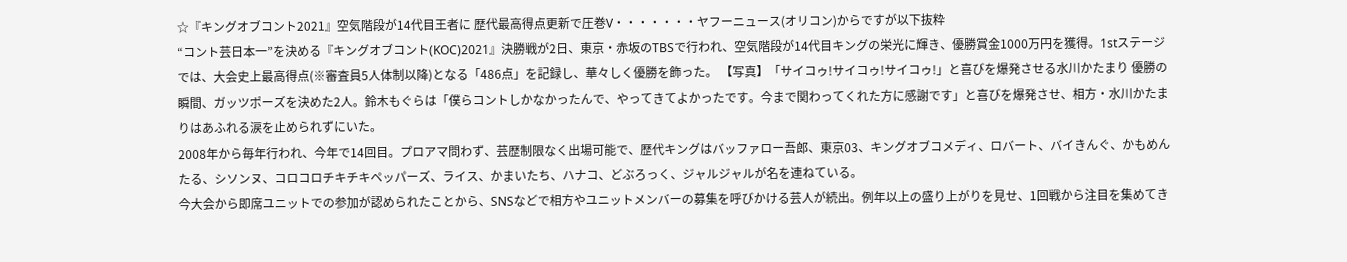☆『キングオブコント2021』空気階段が14代目王者に 歴代最高得点更新で圧巻V・・・・・・・ヤフーニュース(オリコン)からですが以下抜粋
“コント芸日本一”を決める『キングオブコント(KOC)2021』決勝戦が2日、東京・赤坂のTBSで行われ、空気階段が14代目キングの栄光に輝き、優勝賞金1000万円を獲得。1stステージでは、大会史上最高得点(※審査員5人体制以降)となる「486点」を記録し、華々しく優勝を飾った。 【写真】「サイコゥ!サイコゥ!サイコゥ!」と喜びを爆発させる水川かたまり 優勝の瞬間、ガッツポーズを決めた2人。鈴木もぐらは「僕らコントしかなかったんで、やってきてよかったです。今まで関わってくれた方に感謝です」と喜びを爆発させ、相方・水川かたまりはあふれる涙を止められずにいた。
2008年から毎年行われ、今年で14回目。プロアマ問わず、芸歴制限なく出場可能で、歴代キングはバッファロー吾郎、東京03、キングオブコメディ、ロバート、バイきんぐ、かもめんたる、シソンヌ、コロコロチキチキペッパーズ、ライス、かまいたち、ハナコ、どぶろっく、ジャルジャルが名を連ねている。
今大会から即席ユニットでの参加が認められたことから、SNSなどで相方やユニットメンバーの募集を呼びかける芸人が続出。例年以上の盛り上がりを見せ、1回戦から注目を集めてき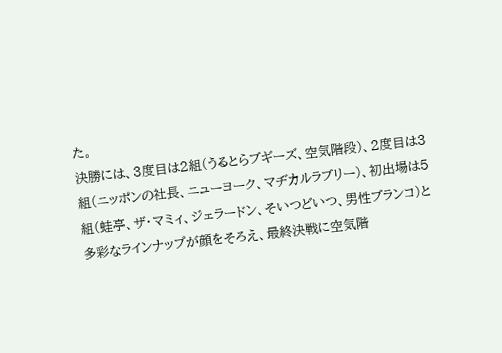た。
決勝には、3度目は2組(うるとらブギーズ、空気階段)、2度目は3組(ニッポンの社長、ニューヨーク、マヂカルラブリー)、初出場は5組(蛙亭、ザ・マミィ、ジェラードン、そいつどいつ、男性ブランコ)と多彩なラインナップが顔をそろえ、最終決戦に空気階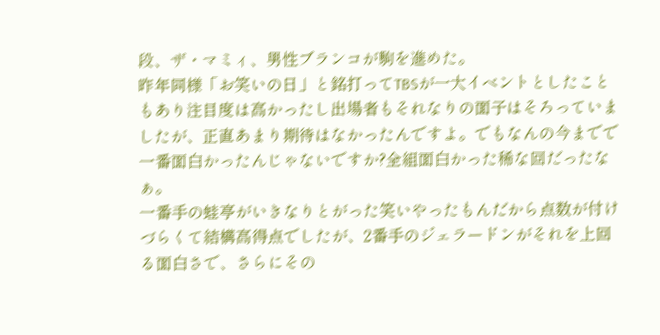段、ザ・マミィ、男性ブランコが駒を進めた。
昨年同様「お笑いの日」と銘打ってTBSが一大イベントとしたこともあり注目度は高かったし出場者もそれなりの面子はそろっていましたが、正直あまり期待はなかったんですよ。でもなんの今までで一番面白かったんじゃないですか?全組面白かった稀な回だったなぁ。
一番手の蛙亭がいきなりとがった笑いやったもんだから点数が付けづらくて結構高得点でしたが、2番手のジェラードンがそれを上回る面白さで、さらにその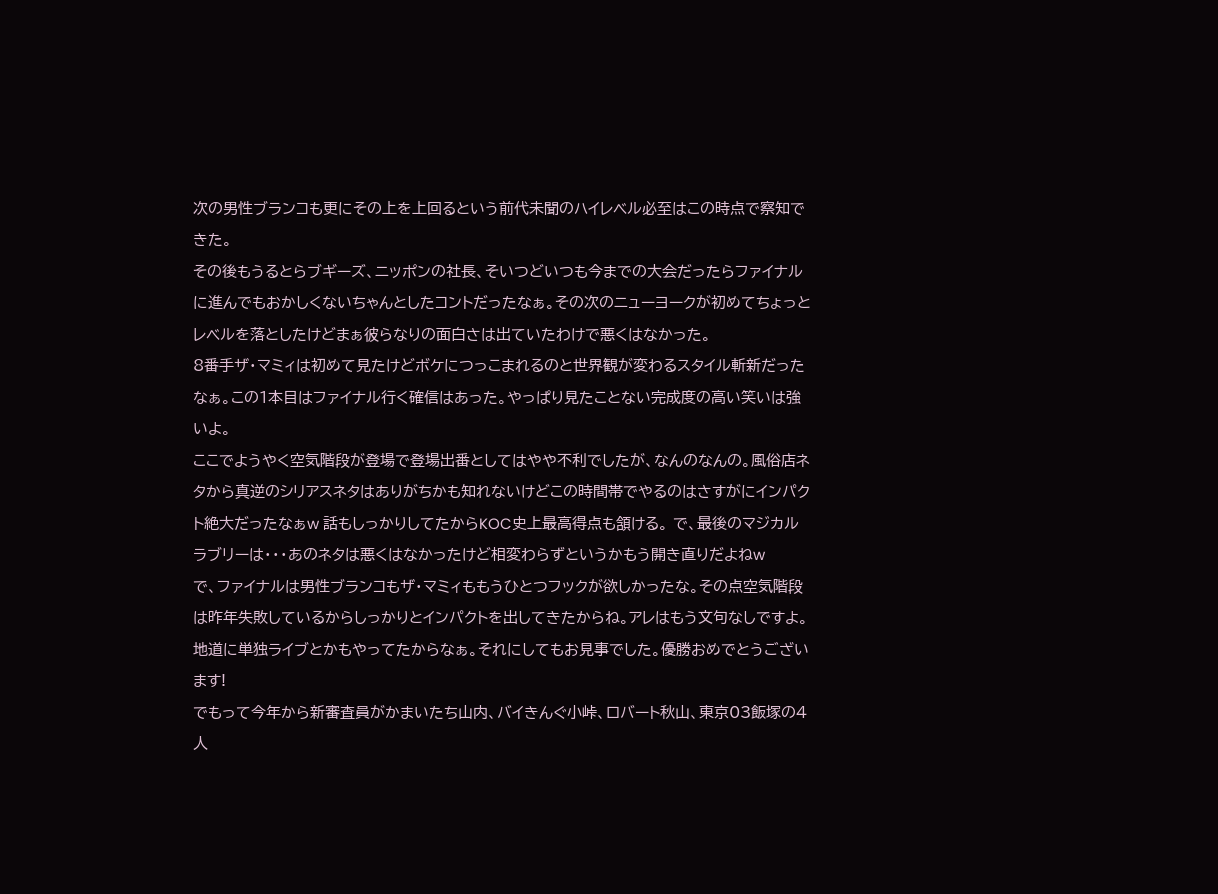次の男性ブランコも更にその上を上回るという前代未聞のハイレベル必至はこの時点で察知できた。
その後もうるとらブギーズ、ニッポンの社長、そいつどいつも今までの大会だったらファイナルに進んでもおかしくないちゃんとしたコントだったなぁ。その次のニューヨークが初めてちょっとレベルを落としたけどまぁ彼らなりの面白さは出ていたわけで悪くはなかった。
8番手ザ・マミィは初めて見たけどボケにつっこまれるのと世界観が変わるスタイル斬新だったなぁ。この1本目はファイナル行く確信はあった。やっぱり見たことない完成度の高い笑いは強いよ。
ここでようやく空気階段が登場で登場出番としてはやや不利でしたが、なんのなんの。風俗店ネタから真逆のシリアスネタはありがちかも知れないけどこの時間帯でやるのはさすがにインパクト絶大だったなぁw 話もしっかりしてたからKOC史上最高得点も頷ける。 で、最後のマジカルラブリーは・・・あのネタは悪くはなかったけど相変わらずというかもう開き直りだよねw
で、ファイナルは男性ブランコもザ・マミィももうひとつフックが欲しかったな。その点空気階段は昨年失敗しているからしっかりとインパクトを出してきたからね。アレはもう文句なしですよ。地道に単独ライブとかもやってたからなぁ。それにしてもお見事でした。優勝おめでとうございます!
でもって今年から新審査員がかまいたち山内、バイきんぐ小峠、ロバート秋山、東京03飯塚の4人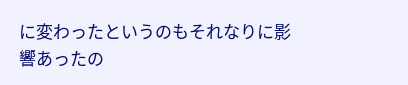に変わったというのもそれなりに影響あったの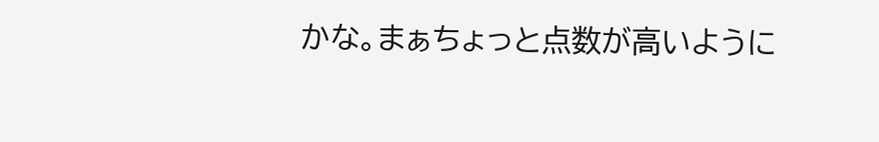かな。まぁちょっと点数が高いように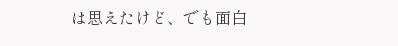は思えたけど、でも面白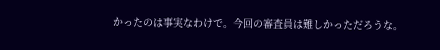かったのは事実なわけで。今回の審査員は難しかっただろうな。